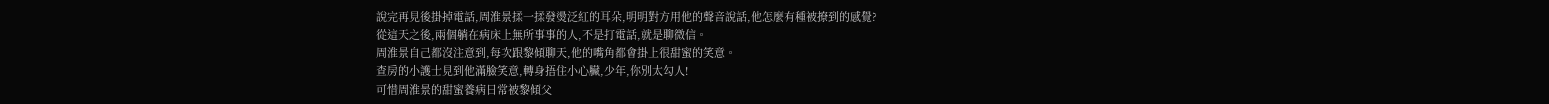說完再見後掛掉電話,周淮景揉一揉發燙泛紅的耳朵,明明對方用他的聲音說話,他怎麼有種被撩到的感覺?
從這天之後,兩個躺在病床上無所事事的人,不是打電話,就是聊微信。
周淮景自己都沒注意到,每次跟黎傾聊天,他的嘴角都會掛上很甜蜜的笑意。
查房的小護士見到他滿臉笑意,轉身捂住小心臟,少年,你別太勾人!
可惜周淮景的甜蜜養病日常被黎傾父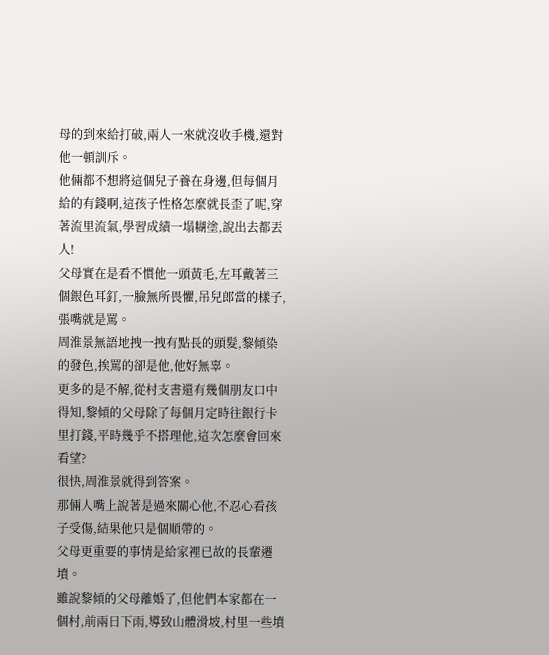母的到來給打破,兩人一來就沒收手機,還對他一頓訓斥。
他倆都不想將這個兒子養在身邊,但每個月給的有錢啊,這孩子性格怎麼就長歪了呢,穿著流里流氣,學習成績一塌糊塗,說出去都丟人!
父母實在是看不慣他一頭黃毛,左耳戴著三個銀色耳釘,一臉無所畏懼,吊兒郎當的樣子,張嘴就是罵。
周淮景無語地拽一拽有點長的頭髮,黎傾染的發色,挨罵的卻是他,他好無辜。
更多的是不解,從村支書還有幾個朋友口中得知,黎傾的父母除了每個月定時往銀行卡里打錢,平時幾乎不搭理他,這次怎麼會回來看望?
很快,周淮景就得到答案。
那倆人嘴上說著是過來關心他,不忍心看孩子受傷,結果他只是個順帶的。
父母更重要的事情是給家裡已故的長輩遷墳。
雖說黎傾的父母離婚了,但他們本家都在一個村,前兩日下雨,導致山體滑坡,村里一些墳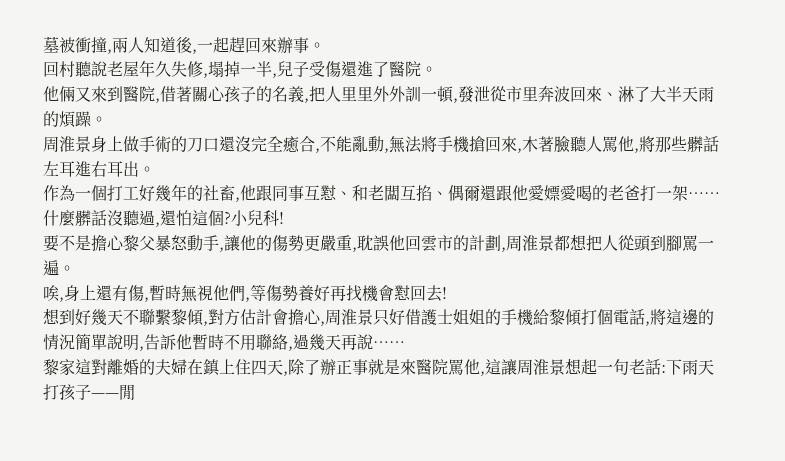墓被衝撞,兩人知道後,一起趕回來辦事。
回村聽說老屋年久失修,塌掉一半,兒子受傷還進了醫院。
他倆又來到醫院,借著關心孩子的名義,把人里里外外訓一頓,發泄從市里奔波回來、淋了大半天雨的煩躁。
周淮景身上做手術的刀口還沒完全癒合,不能亂動,無法將手機搶回來,木著臉聽人罵他,將那些髒話左耳進右耳出。
作為一個打工好幾年的社畜,他跟同事互懟、和老闆互掐、偶爾還跟他愛嫖愛喝的老爸打一架……什麼髒話沒聽過,還怕這個?小兒科!
要不是擔心黎父暴怒動手,讓他的傷勢更嚴重,耽誤他回雲市的計劃,周淮景都想把人從頭到腳罵一遍。
唉,身上還有傷,暫時無視他們,等傷勢養好再找機會懟回去!
想到好幾天不聯繫黎傾,對方估計會擔心,周淮景只好借護士姐姐的手機給黎傾打個電話,將這邊的情況簡單說明,告訴他暫時不用聯絡,過幾天再說……
黎家這對離婚的夫婦在鎮上住四天,除了辦正事就是來醫院罵他,這讓周淮景想起一句老話:下雨天打孩子——閒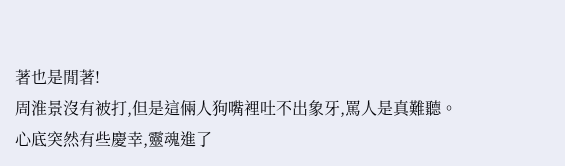著也是閒著!
周淮景沒有被打,但是這倆人狗嘴裡吐不出象牙,罵人是真難聽。
心底突然有些慶幸,靈魂進了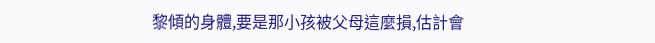黎傾的身體,要是那小孩被父母這麼損,估計會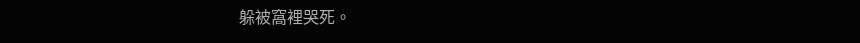躲被窩裡哭死。